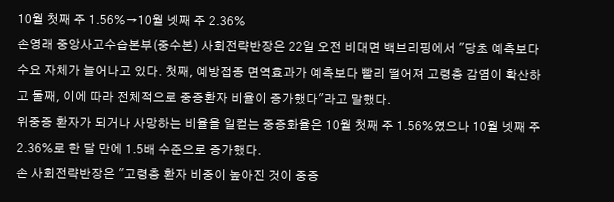10월 첫째 주 1.56%→10월 넷째 주 2.36%
손영래 중앙사고수습본부(중수본) 사회전략반장은 22일 오전 비대면 백브리핑에서 "당초 예측보다 수요 자체가 늘어나고 있다. 첫째, 예방접종 면역효과가 예측보다 빨리 떨어져 고령층 감염이 확산하고 둘째, 이에 따라 전체적으로 중증환자 비율이 증가했다"라고 말했다.
위중증 환자가 되거나 사망하는 비율을 일컫는 중증화율은 10월 첫째 주 1.56%였으나 10월 넷째 주 2.36%로 한 달 만에 1.5배 수준으로 증가했다.
손 사회전략반장은 "고령층 환자 비중이 높아진 것이 중증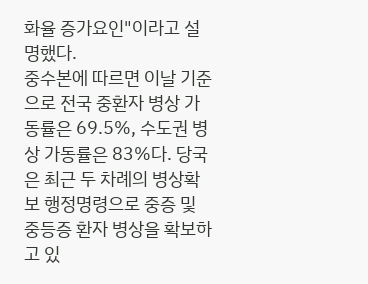화율 증가요인"이라고 설명했다.
중수본에 따르면 이날 기준으로 전국 중환자 병상 가동률은 69.5%, 수도권 병상 가동률은 83%다. 당국은 최근 두 차례의 병상확보 행정명령으로 중증 및 중등증 환자 병상을 확보하고 있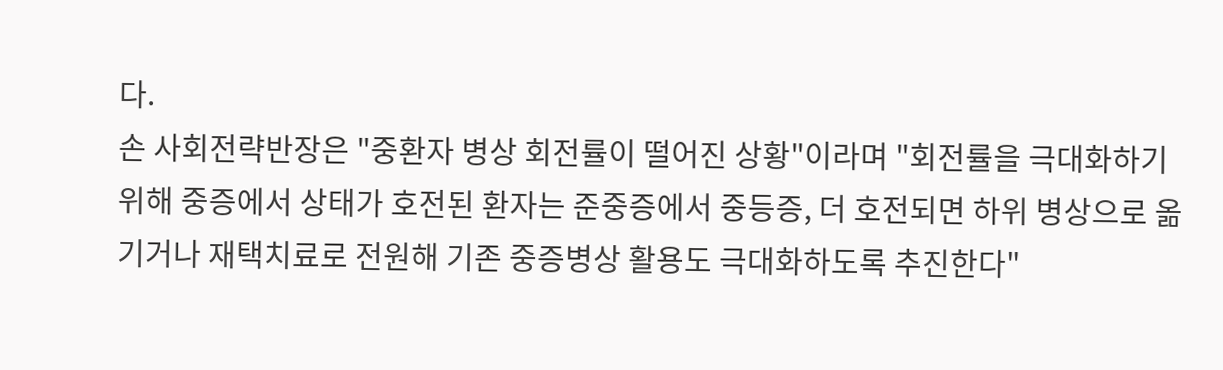다.
손 사회전략반장은 "중환자 병상 회전률이 떨어진 상황"이라며 "회전률을 극대화하기 위해 중증에서 상태가 호전된 환자는 준중증에서 중등증, 더 호전되면 하위 병상으로 옮기거나 재택치료로 전원해 기존 중증병상 활용도 극대화하도록 추진한다"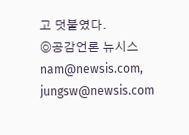고 덧붙였다.
◎공감언론 뉴시스 nam@newsis.com, jungsw@newsis.com